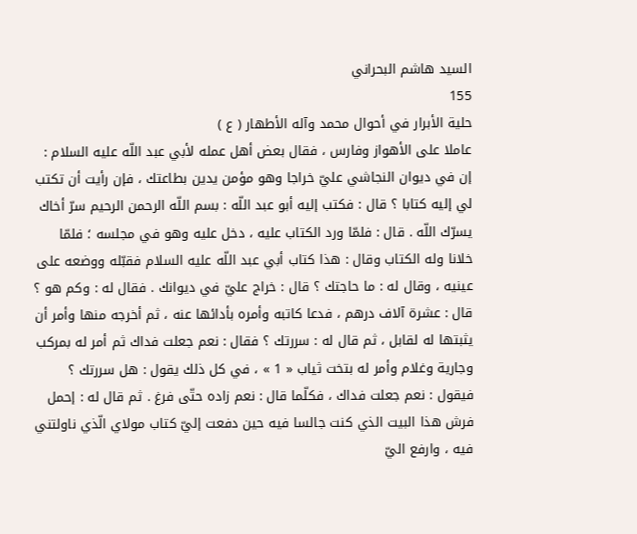السيد هاشم البحراني
155
حلية الأبرار في أحوال محمد وآله الأطهار ( ع )
عاملا على الأهواز وفارس ، فقال بعض أهل عمله لأبي عبد اللّه عليه السلام : إن في ديوان النجاشي عليّ خراجا وهو مؤمن يدين بطاعتك ، فإن رأيت أن تكتب لي إليه كتابا ؟ قال : فكتب إليه أبو عبد اللّه : بسم اللّه الرحمن الرحيم سرّ أخاك يسرّك اللّه . قال : فلمّا ورد الكتاب عليه ، دخل عليه وهو في مجلسه ؛ فلمّا خلانا وله الكتاب وقال : هذا كتاب أبي عبد اللّه عليه السلام فقبّله ووضعه على عينيه ، وقال له : ما حاجتك ؟ قال : خراج عليّ في ديوانك . فقال له : وكم هو ؟ قال : عشرة آلاف درهم ، فدعا كاتبه وأمره بأدائها عنه ، ثم أخرجه منها وأمر أن يثبتها له لقابل ، ثم قال له : سررتك ؟ فقال : نعم جعلت فداك ثم أمر له بمركب وجارية وغلام وأمر له بتخت ثياب « 1 » ، في كل ذلك يقول : هل سررتك ؟ فيقول : نعم جعلت فداك ، فكلّما قال : نعم زاده حتّى فرغ . ثم قال له : إحمل فرش هذا البيت الذي كنت جالسا فيه حين دفعت إليّ كتاب مولاي الّذي ناولتني فيه ، وارفع اليّ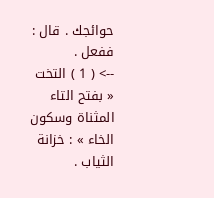حوائجك . قال : ففعل .
--> ( 1 ) التخت « بفتح التاء المثناة وسكون الخاء » : خزانة الثياب .